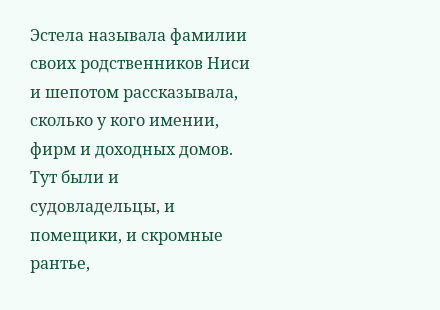Эстела называла фамилии своих родственников Ниси и шепотом рассказывала, сколько у кого имении, фирм и доходных домов. Тут были и судовладельцы, и помещики, и скромные рантье,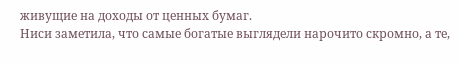живущие на доходы от ценных бумаг.
Ниси заметила, что самые богатые выглядели нарочито скромно, а те,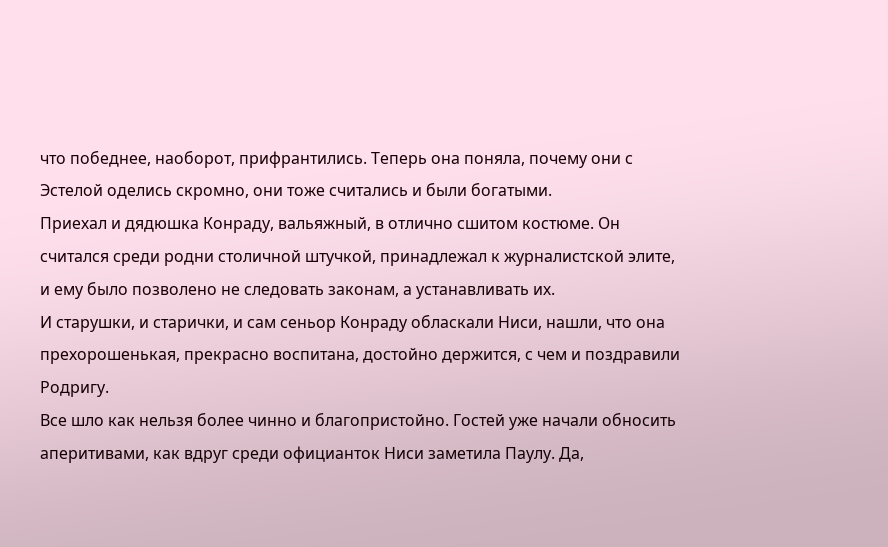что победнее, наоборот, прифрантились. Теперь она поняла, почему они с Эстелой оделись скромно, они тоже считались и были богатыми.
Приехал и дядюшка Конраду, вальяжный, в отлично сшитом костюме. Он считался среди родни столичной штучкой, принадлежал к журналистской элите, и ему было позволено не следовать законам, а устанавливать их.
И старушки, и старички, и сам сеньор Конраду обласкали Ниси, нашли, что она прехорошенькая, прекрасно воспитана, достойно держится, с чем и поздравили Родригу.
Все шло как нельзя более чинно и благопристойно. Гостей уже начали обносить аперитивами, как вдруг среди официанток Ниси заметила Паулу. Да,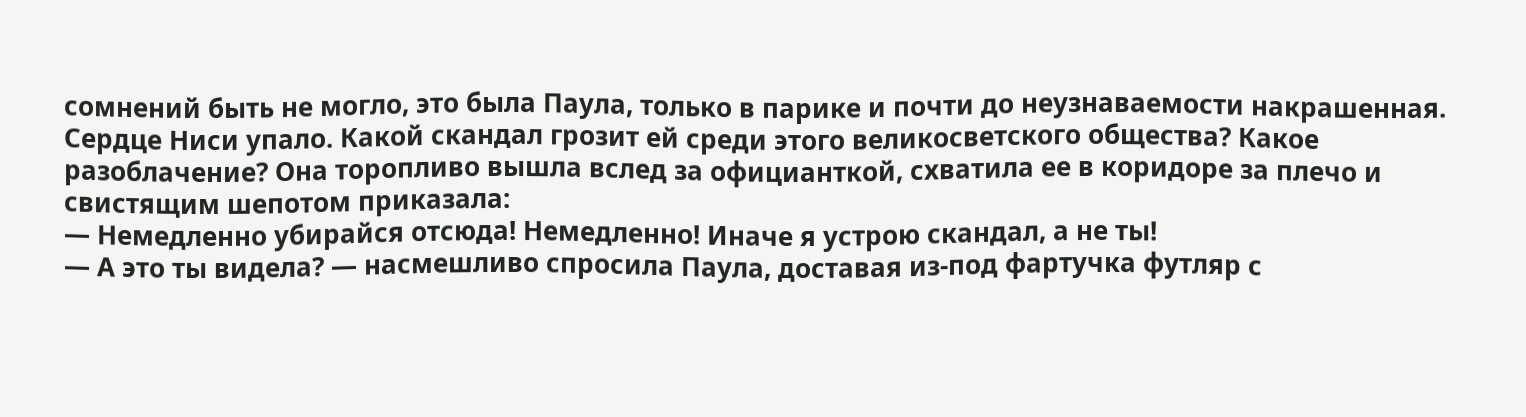сомнений быть не могло, это была Паула, только в парике и почти до неузнаваемости накрашенная.
Сердце Ниси упало. Какой скандал грозит ей среди этого великосветского общества? Какое разоблачение? Она торопливо вышла вслед за официанткой, схватила ее в коридоре за плечо и свистящим шепотом приказала:
— Немедленно убирайся отсюда! Немедленно! Иначе я устрою скандал, а не ты!
— А это ты видела? — насмешливо спросила Паула, доставая из-под фартучка футляр с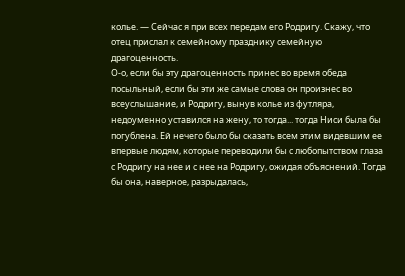колье. — Сейчас я при всех передам его Родригу. Скажу, что отец прислал к семейному празднику семейную драгоценность.
О-о, если бы эту драгоценность принес во время обеда посыльный, если бы эти же самые слова он произнес во всеуслышание, и Родригу, вынув колье из футляра, недоуменно уставился на жену, то тогда... тогда Ниси была бы погублена. Ей нечего было бы сказать всем этим видевшим ее впервые людям, которые переводили бы с любопытством глаза с Родригу на нее и с нее на Родригу, ожидая объяснений. Тогда бы она, наверное, разрыдалась,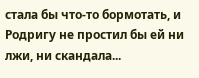стала бы что-то бормотать, и Родригу не простил бы ей ни лжи, ни скандала...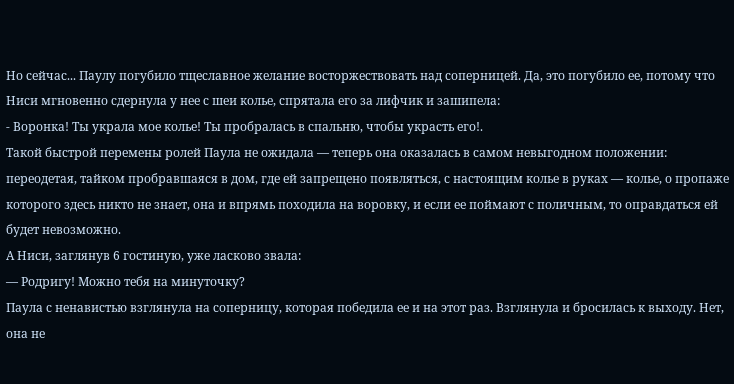Но сейчас... Паулу погубило тщеславное желание восторжествовать над соперницей. Да, это погубило ее, потому что Ниси мгновенно сдернула у нее с шеи колье, спрятала его за лифчик и зашипела:
- Воронка! Ты украла мое колье! Ты пробралась в спальню, чтобы украсть его!.
Такой быстрой перемены ролей Паула не ожидала — теперь она оказалась в самом невыгодном положении: переодетая, тайком пробравшаяся в дом, где ей запрещено появляться, с настоящим колье в руках — колье, о пропаже которого здесь никто не знает, она и впрямь походила на воровку, и если ее поймают с поличным, то оправдаться ей будет невозможно.
А Ниси, заглянув 6 гостиную, уже ласково звала:
— Родригу! Можно тебя на минуточку?
Паула с ненавистью взглянула на соперницу, которая победила ее и на этот раз. Взглянула и бросилась к выходу. Нет, она не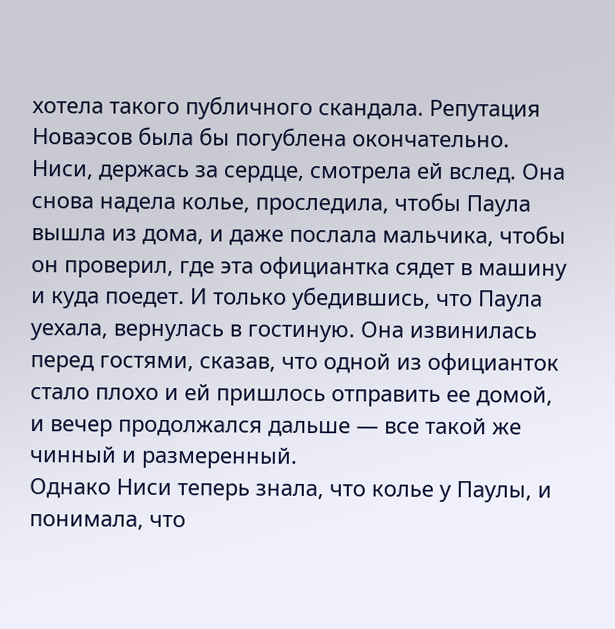хотела такого публичного скандала. Репутация Новаэсов была бы погублена окончательно.
Ниси, держась за сердце, смотрела ей вслед. Она снова надела колье, проследила, чтобы Паула вышла из дома, и даже послала мальчика, чтобы он проверил, где эта официантка сядет в машину и куда поедет. И только убедившись, что Паула уехала, вернулась в гостиную. Она извинилась перед гостями, сказав, что одной из официанток стало плохо и ей пришлось отправить ее домой, и вечер продолжался дальше — все такой же чинный и размеренный.
Однако Ниси теперь знала, что колье у Паулы, и понимала, что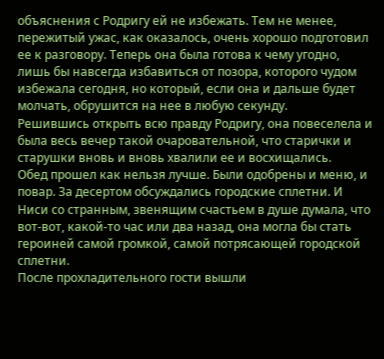объяснения с Родригу ей не избежать. Тем не менее, пережитый ужас, как оказалось, очень хорошо подготовил ее к разговору. Теперь она была готова к чему угодно, лишь бы навсегда избавиться от позора, которого чудом избежала сегодня, но который, если она и дальше будет молчать, обрушится на нее в любую секунду.
Решившись открыть всю правду Родригу, она повеселела и была весь вечер такой очаровательной, что старички и старушки вновь и вновь хвалили ее и восхищались.
Обед прошел как нельзя лучше. Были одобрены и меню, и повар. За десертом обсуждались городские сплетни. И Ниси со странным, звенящим счастьем в душе думала, что вот-вот, какой-то час или два назад, она могла бы стать героиней самой громкой, самой потрясающей городской сплетни.
После прохладительного гости вышли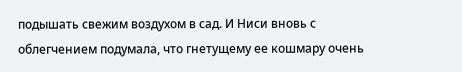подышать свежим воздухом в сад. И Ниси вновь с облегчением подумала, что гнетущему ее кошмару очень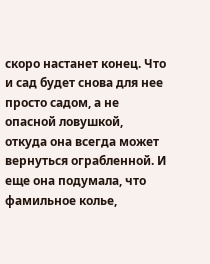скоро настанет конец. Что и сад будет снова для нее просто садом, а не опасной ловушкой, откуда она всегда может вернуться ограбленной. И еще она подумала, что фамильное колье,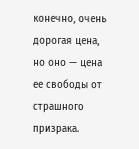конечно, очень дорогая цена, но оно — цена ее свободы от страшного призрака.